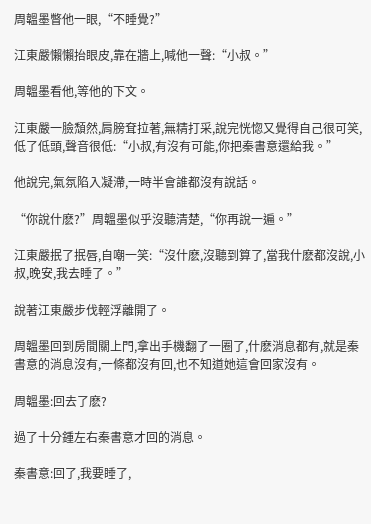周韞墨瞥他一眼,“不睡覺?”

江東嚴懶懶抬眼皮,靠在牆上,喊他一聲:“小叔。”

周韞墨看他,等他的下文。

江東嚴一臉頹然,肩膀耷拉著,無精打采,說完恍惚又覺得自己很可笑,低了低頭,聲音很低:“小叔,有沒有可能,你把秦書意還給我。”

他說完,氣氛陷入凝滯,一時半會誰都沒有說話。

“你說什麽?”周韞墨似乎沒聽清楚,“你再說一遍。”

江東嚴抿了抿唇,自嘲一笑:“沒什麽,沒聽到算了,當我什麽都沒說,小叔,晚安,我去睡了。”

說著江東嚴步伐輕浮離開了。

周韞墨回到房間關上門,拿出手機翻了一圈了,什麽消息都有,就是秦書意的消息沒有,一條都沒有回,也不知道她這會回家沒有。

周韞墨:回去了麽?

過了十分鍾左右秦書意才回的消息。

秦書意:回了,我要睡了,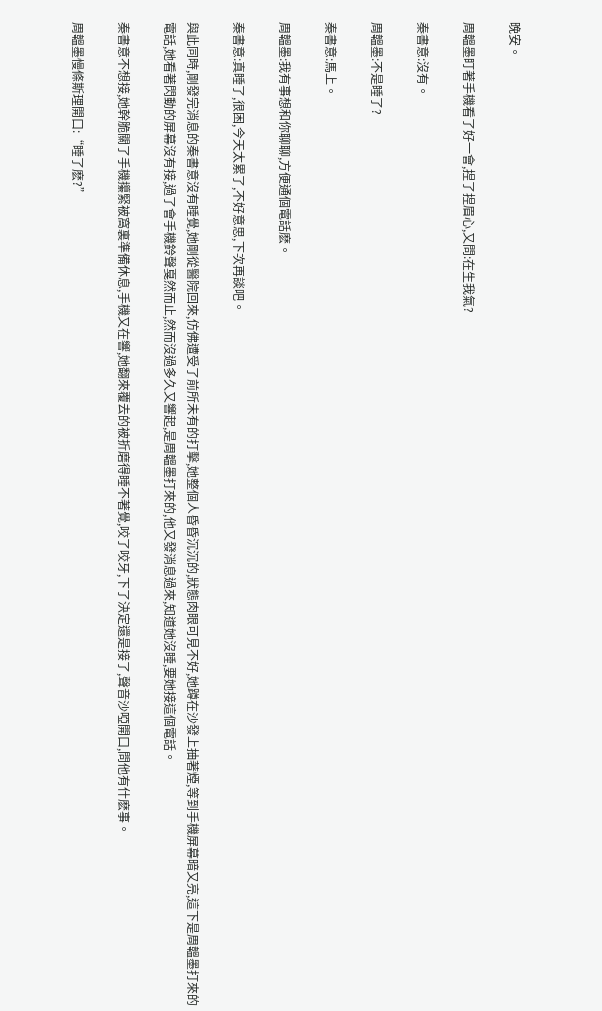晚安。

周韞墨盯著手機看了好一會,捏了捏眉心,又問:在生我氣?

秦書意:沒有。

周韞墨:不是睡了?

秦書意:馬上。

周韞墨:我有事想和你聊聊,方便通個電話麽。

秦書意:真睡了,很困,今天太累了,不好意思,下次再談吧。

與此同時,剛發完消息的秦書意沒有睡覺,她剛從醫院回來,仿佛遭受了前所未有的打擊,她整個人昏昏沉沉的,狀態肉眼可見不好,她蹲在沙發上抽著煙,等到手機屏幕暗又亮,這下是周韞墨打來的電話,她看著閃動的屏幕沒有接,過了會手機鈴聲戛然而止,然而沒過多久又響起,是周韞墨打來的,他又發消息過來,知道她沒睡,要她接這個電話。

秦書意不想接,她幹脆關了手機攥緊被窩裏準備休息,手機又在響,她翻來覆去的被折磨得睡不著覺,咬了咬牙,下了決定還是接了,聲音沙啞開口,問他有什麽事。

周韞墨慢條斯理開口:“睡了麽?”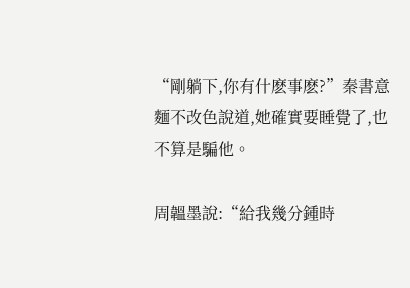“剛躺下,你有什麽事麽?”秦書意麵不改色說道,她確實要睡覺了,也不算是騙他。

周韞墨說:“給我幾分鍾時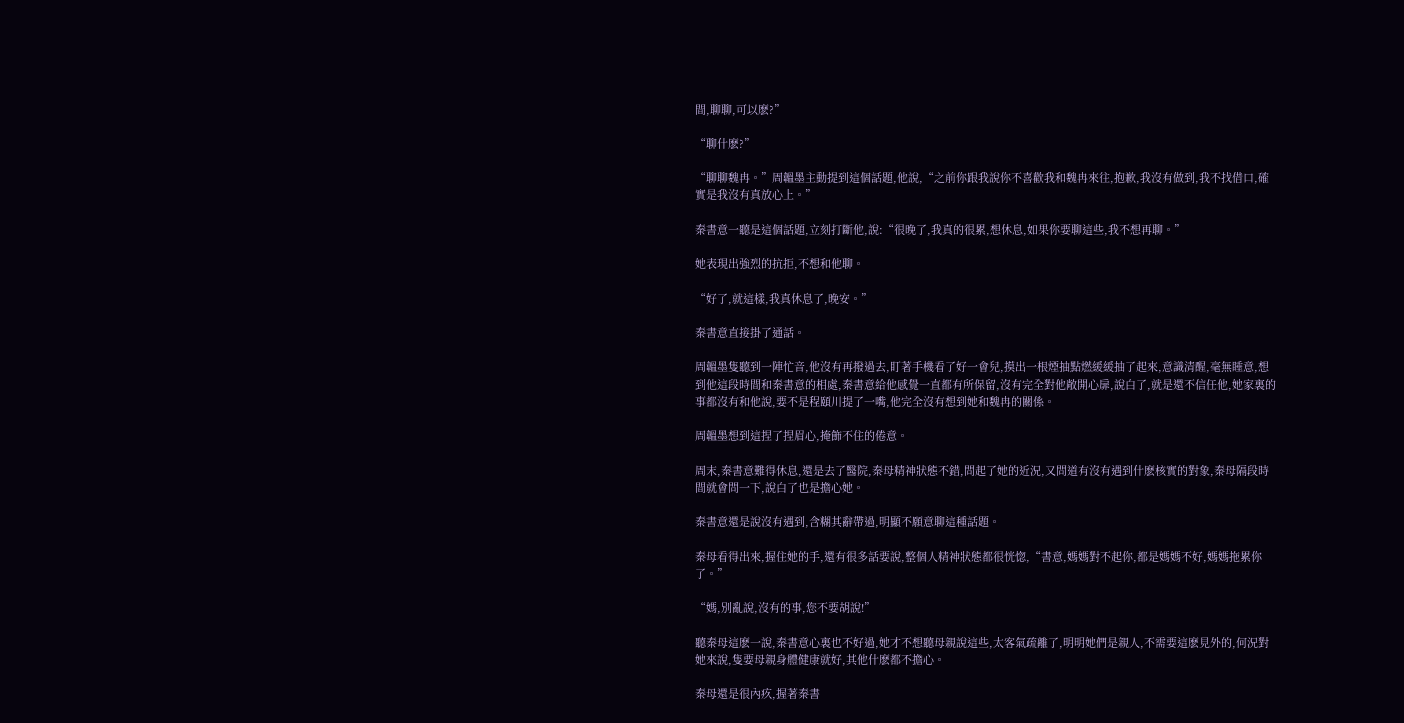間,聊聊,可以麽?”

“聊什麽?”

“聊聊魏冉。”周韞墨主動提到這個話題,他說,“之前你跟我說你不喜歡我和魏冉來往,抱歉,我沒有做到,我不找借口,確實是我沒有真放心上。”

秦書意一聽是這個話題,立刻打斷他,說:“很晚了,我真的很累,想休息,如果你要聊這些,我不想再聊。”

她表現出強烈的抗拒,不想和他聊。

“好了,就這樣,我真休息了,晚安。”

秦書意直接掛了通話。

周韞墨隻聽到一陣忙音,他沒有再撥過去,盯著手機看了好一會兒,摸出一根煙抽點燃緩緩抽了起來,意識清醒,毫無睡意,想到他這段時間和秦書意的相處,秦書意給他感覺一直都有所保留,沒有完全對他敞開心扉,說白了,就是還不信任他,她家裏的事都沒有和他說,要不是程頤川提了一嘴,他完全沒有想到她和魏冉的關係。

周韞墨想到這捏了捏眉心,掩飾不住的倦意。

周末,秦書意難得休息,還是去了醫院,秦母精神狀態不錯,問起了她的近況,又問道有沒有遇到什麽核實的對象,秦母隔段時間就會問一下,說白了也是擔心她。

秦書意還是說沒有遇到,含糊其辭帶過,明顯不願意聊這種話題。

秦母看得出來,握住她的手,還有很多話要說,整個人精神狀態都很恍惚,“書意,媽媽對不起你,都是媽媽不好,媽媽拖累你了。”

“媽,別亂說,沒有的事,您不要胡說!”

聽秦母這麽一說,秦書意心裏也不好過,她才不想聽母親說這些,太客氣疏離了,明明她們是親人,不需要這麽見外的,何況對她來說,隻要母親身體健康就好,其他什麽都不擔心。

秦母還是很內疚,握著秦書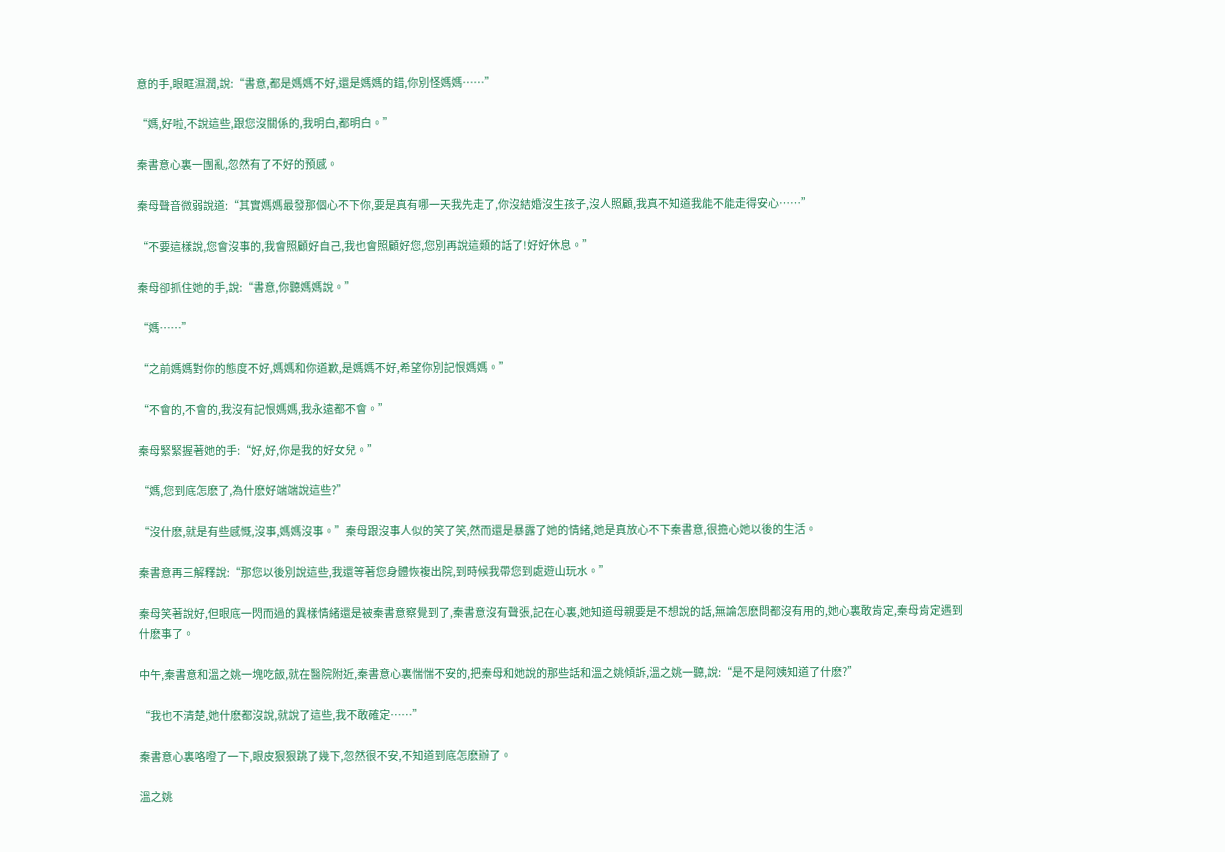意的手,眼眶濕潤,說:“書意,都是媽媽不好,還是媽媽的錯,你別怪媽媽……”

“媽,好啦,不說這些,跟您沒關係的,我明白,都明白。”

秦書意心裏一團亂,忽然有了不好的預感。

秦母聲音微弱說道:“其實媽媽最發那個心不下你,要是真有哪一天我先走了,你沒結婚沒生孩子,沒人照顧,我真不知道我能不能走得安心……”

“不要這樣說,您會沒事的,我會照顧好自己,我也會照顧好您,您別再說這類的話了!好好休息。”

秦母卻抓住她的手,說:“書意,你聽媽媽說。”

“媽……”

“之前媽媽對你的態度不好,媽媽和你道歉,是媽媽不好,希望你別記恨媽媽。”

“不會的,不會的,我沒有記恨媽媽,我永遠都不會。”

秦母緊緊握著她的手:“好,好,你是我的好女兒。”

“媽,您到底怎麽了,為什麽好端端說這些?”

“沒什麽,就是有些感慨,沒事,媽媽沒事。”秦母跟沒事人似的笑了笑,然而還是暴露了她的情緒,她是真放心不下秦書意,很擔心她以後的生活。

秦書意再三解釋說:“那您以後別說這些,我還等著您身體恢複出院,到時候我帶您到處遊山玩水。”

秦母笑著說好,但眼底一閃而過的異樣情緒還是被秦書意察覺到了,秦書意沒有聲張,記在心裏,她知道母親要是不想說的話,無論怎麽問都沒有用的,她心裏敢肯定,秦母肯定遇到什麽事了。

中午,秦書意和溫之姚一塊吃飯,就在醫院附近,秦書意心裏惴惴不安的,把秦母和她說的那些話和溫之姚傾訴,溫之姚一聽,說:“是不是阿姨知道了什麽?”

“我也不清楚,她什麽都沒說,就說了這些,我不敢確定……”

秦書意心裏咯噔了一下,眼皮狠狠跳了幾下,忽然很不安,不知道到底怎麽辦了。

溫之姚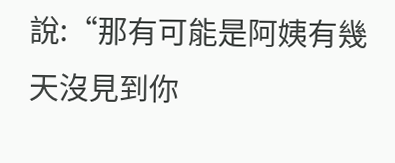說:“那有可能是阿姨有幾天沒見到你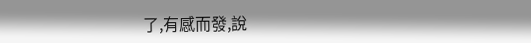了,有感而發,說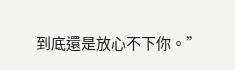到底還是放心不下你。”